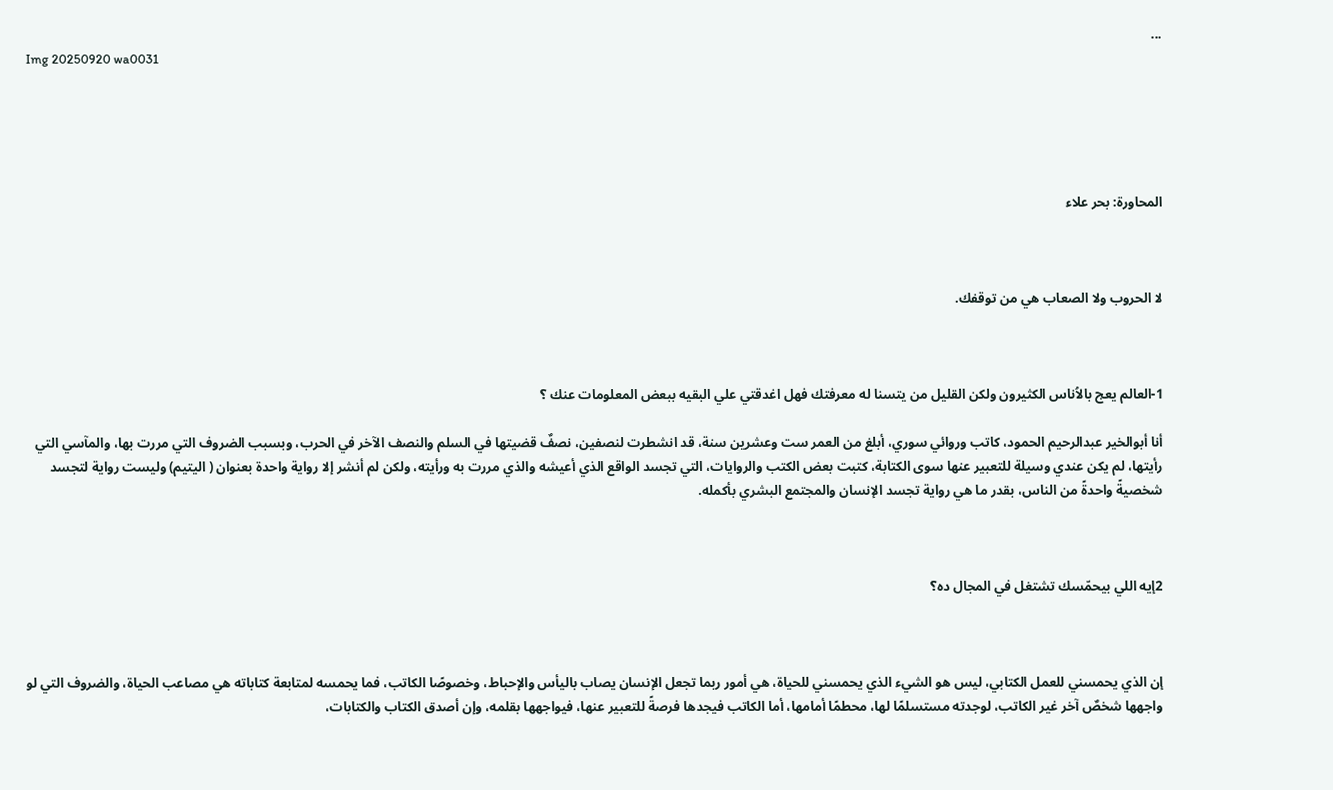...
Img 20250920 wa0031





المحاورة: بحر علاء



لا الحروب ولا الصعاب هي من توقفك.



1-العالم يعج بالاُناس الكثيرون ولكن القليل من يتسنا له معرفتك فهل اغدقتي علي البقيه ببعض المعلومات عنك ؟

أنا أبوالخير عبدالرحيم الحمود، كاتب وروائي سوري، أبلغ من العمر ست وعشرين سنة، قد انشطرت لنصفين، نصفٌ قضيتها في السلم والنصف الآخر في الحرب، وبسبب الضروف التي مررت بها، والمآسي التي رأيتها، لم يكن عندي وسيلة للتعبير عنها سوى الكتابة، كتبت بعض الكتب والروايات، التي تجسد الواقع الذي أعيشه والذي مررت به ورأيته، ولكن لم أنشر إلا رواية واحدة بعنوان ( اليتيم) وليست رواية لتجسد شخصيةً واحدةً من الناس، بقدر ما هي رواية تجسد الإنسان والمجتمع البشري بأكمله.



2إيه اللي بيحمّسك تشتغل في المجال ده؟



إن الذي يحمسني للعمل الكتابي، ليس هو الشيء الذي يحمسني للحياة، هي أمور ربما تجعل الإنسان يصاب باليأس والإحباط، وخصوصًا الكاتب، فما يحمسه لمتابعة كتاباته هي مصاعب الحياة، والضروف التي لو واجهها شخصٌ آخر غير الكاتب، لوجدته مستسلمًا لها، محطمًا أمامها، أما الكاتب فيجدها فرصةً للتعبير عنها، فيواجهها بقلمه، وإن أصدق الكتاب والكتابات،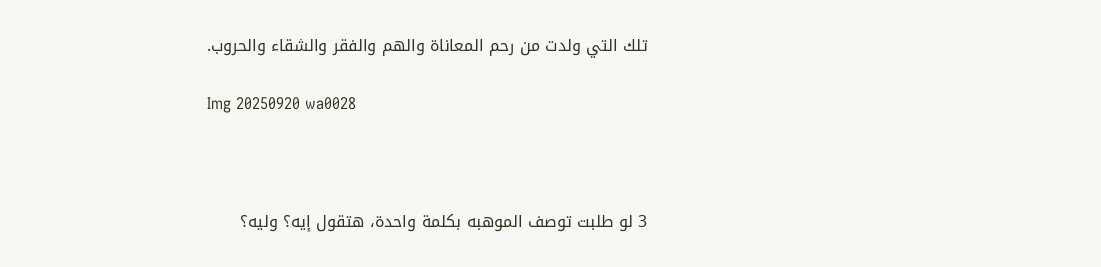تلك التي ولدت من رحم المعاناة والهم والفقر والشقاء والحروب.

Img 20250920 wa0028



3 لو طلبت توصف الموهبه بكلمة واحدة، هتقول إيه؟ وليه؟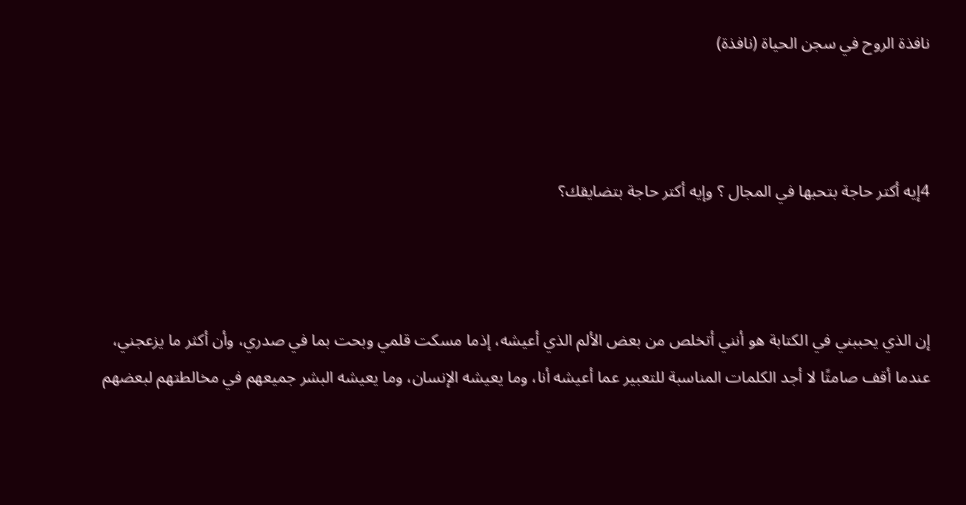نافذة الروح في سجن الحياة (نافذة)



4إيه أكتر حاجة بتحبها في المجال ؟ وإيه أكتر حاجة بتضايقك؟



إن الذي يحببني في الكتابة هو أنني أتخلص من بعض الألم الذي أعيشه، إذما مسكت قلمي وبحت بما في صدري، وأن أكثر ما يزعجني، عندما أقف صامتًا لا أجد الكلمات المناسبة للتعبير عما أعيشه أنا، وما يعيشه الإنسان، وما يعيشه البشر جميعهم في مخالطتهم لبعضهم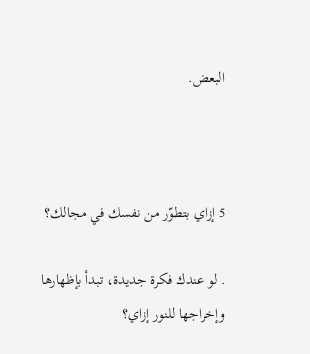البعض.



5 إزاي بتطوّر من نفسك في مجالك؟

. لو عندك فكرة جديدة، تبدأ بإظهارها وإخراجها للنور إزاي؟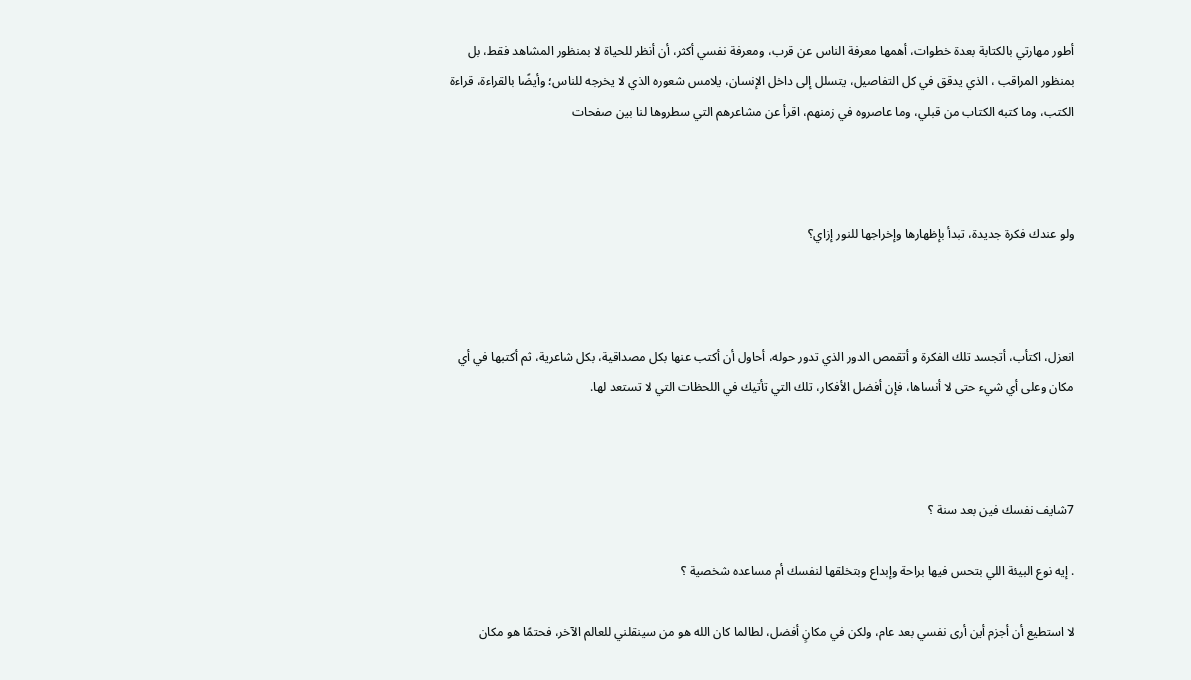أطور مهارتي بالكتابة بعدة خطوات، أهمها معرفة الناس عن قرب، ومعرفة نفسي أكثر، أن أنظر للحياة لا بمنظور المشاهد فقط، بل بمنظور المراقب ، الذي يدقق في كل التفاصيل، يتسلل إلى داخل الإنسان، يلامس شعوره الذي لا يخرجه للناس؛ وأيضًا بالقراءة، قراءة الكتب، وما كتبه الكتاب من قبلي، وما عاصروه في زمنهم، اقرأ عن مشاعرهم التي سطروها لنا بين صفحات



ولو عندك فكرة جديدة، تبدأ بإظهارها وإخراجها للنور إزاي؟



انعزل، اكتأب، أتجسد تلك الفكرة و أتقمص الدور الذي تدور حوله، أحاول أن أكتب عنها بكل مصداقية، بكل شاعرية، ثم أكتبها في أي مكان وعلى أي شيء حتى لا أنساها، فإن أفضل الأفكار، تلك التي تأتيك في اللحظات التي لا تستعد لها.



7شايف نفسك فين بعد سنة ؟

. إيه نوع البيئة اللي بتحس فيها براحة وإبداع وبتخلقها لنفسك أم مساعده شخصية ؟

لا استطيع أن أجزم أين أرى نفسي بعد عام، ولكن في مكانٍ أفضل، لطالما كان الله هو من سينقلني للعالم الآخر، فحتمًا هو مكان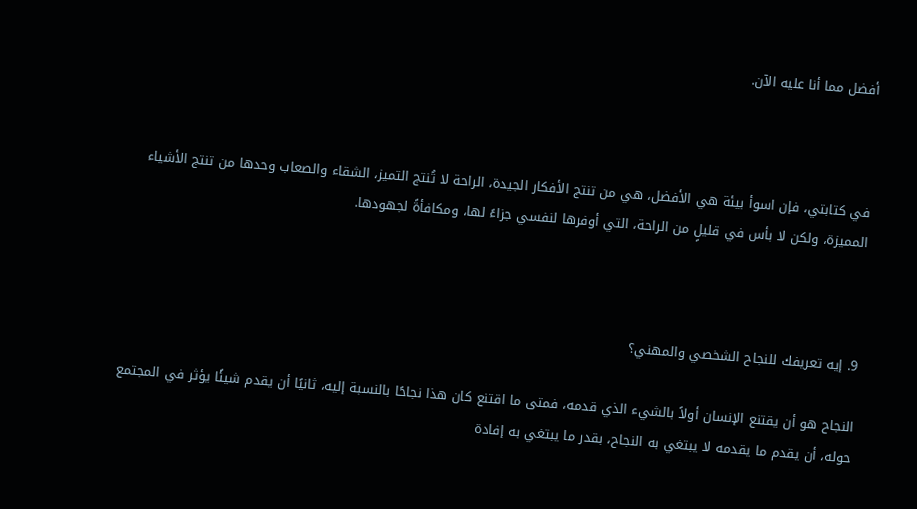أفضل مما أنا عليه الآن.



في كتابتي، فإن اسوأ بيئة هي الأفضل، هي من تنتج الأفكار الجيدة، الراحة لا تُنتج التميز، الشقاء والصعاب وحدها من تنتج الأشياء المميزة، ولكن لا بأس في قليلٍ من الراحة، التي أوفرها لنفسي جزاءً لها، ومكافأةً لجهودها.



9. إيه تعريفك للنجاح الشخصي والمهني؟

النجاح هو أن يقتنع الإنسان أولاً بالشيء الذي قدمه، فمتى ما اقتنع كان هذا نجاحًا بالنسبة إليه، ثانيًا أن يقدم شيئًا يؤثر في المجتمع حوله، أن يقدم ما يقدمه لا يبتغي به النجاح، بقدر ما يبتغي به إفادة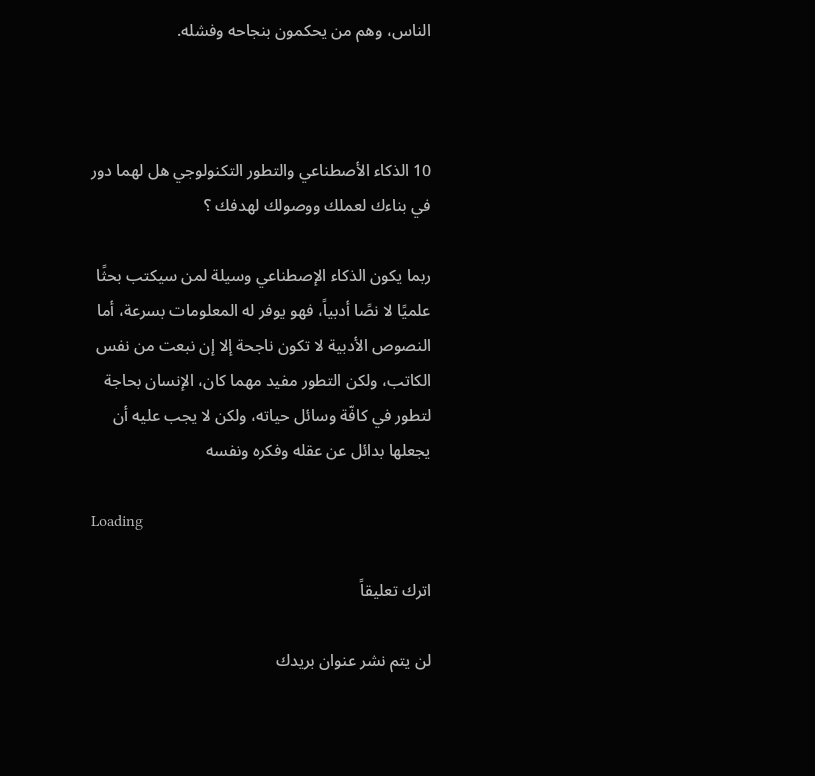الناس، وهم من يحكمون بنجاحه وفشله.



10 الذكاء الأصطناعي والتطور التكنولوجي هل لهما دور في بناءك لعملك ووصولك لهدفك ؟

ربما يكون الذكاء الإصطناعي وسيلة لمن سيكتب بحثًا علميًا لا نصًا أدبياً، فهو يوفر له المعلومات بسرعة، أما النصوص الأدبية لا تكون ناجحة إلا إن نبعت من نفس الكاتب، ولكن التطور مفيد مهما كان، الإنسان بحاجة لتطور في كافّة وسائل حياته، ولكن لا يجب عليه أن يجعلها بدائل عن عقله وفكره ونفسه

Loading

اترك تعليقاً

لن يتم نشر عنوان بريدك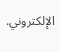الإلكتروني.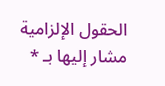الحقول الإلزامية مشار إليها بـ *